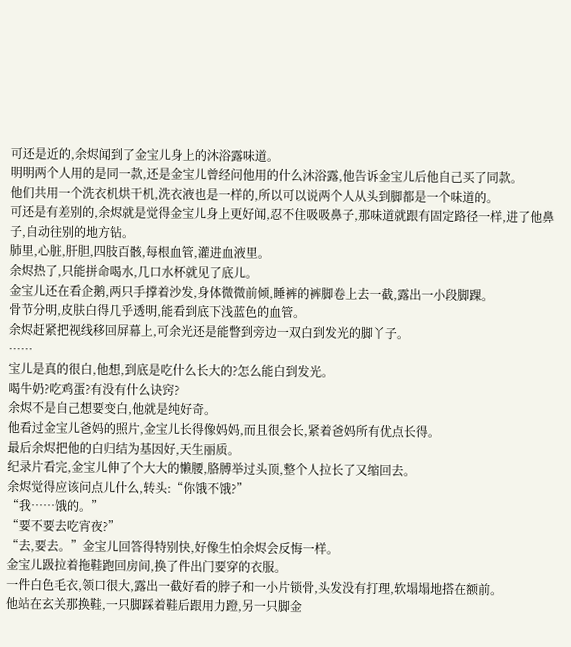可还是近的,余烬闻到了金宝儿身上的沐浴露味道。
明明两个人用的是同一款,还是金宝儿曾经问他用的什么沐浴露,他告诉金宝儿后他自己买了同款。
他们共用一个洗衣机烘干机,洗衣液也是一样的,所以可以说两个人从头到脚都是一个味道的。
可还是有差别的,余烬就是觉得金宝儿身上更好闻,忍不住吸吸鼻子,那味道就跟有固定路径一样,进了他鼻子,自动往别的地方钻。
肺里,心脏,肝胆,四肢百骸,每根血管,灌进血液里。
余烬热了,只能拼命喝水,几口水杯就见了底儿。
金宝儿还在看企鹅,两只手撑着沙发,身体微微前倾,睡裤的裤脚卷上去一截,露出一小段脚踝。
骨节分明,皮肤白得几乎透明,能看到底下浅蓝色的血管。
余烬赶紧把视线移回屏幕上,可余光还是能瞥到旁边一双白到发光的脚丫子。
……
宝儿是真的很白,他想,到底是吃什么长大的?怎么能白到发光。
喝牛奶?吃鸡蛋?有没有什么诀窍?
余烬不是自己想要变白,他就是纯好奇。
他看过金宝儿爸妈的照片,金宝儿长得像妈妈,而且很会长,紧着爸妈所有优点长得。
最后余烬把他的白归结为基因好,天生丽质。
纪录片看完,金宝儿伸了个大大的懒腰,胳膊举过头顶,整个人拉长了又缩回去。
余烬觉得应该问点儿什么,转头:“你饿不饿?”
“我……饿的。”
“要不要去吃宵夜?”
“去,要去。”金宝儿回答得特别快,好像生怕余烬会反悔一样。
金宝儿趿拉着拖鞋跑回房间,换了件出门要穿的衣服。
一件白色毛衣,领口很大,露出一截好看的脖子和一小片锁骨,头发没有打理,软塌塌地搭在额前。
他站在玄关那换鞋,一只脚踩着鞋后跟用力蹬,另一只脚金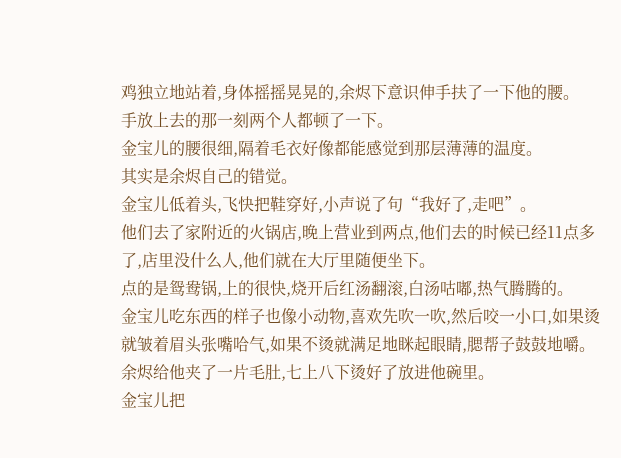鸡独立地站着,身体摇摇晃晃的,余烬下意识伸手扶了一下他的腰。
手放上去的那一刻两个人都顿了一下。
金宝儿的腰很细,隔着毛衣好像都能感觉到那层薄薄的温度。
其实是余烬自己的错觉。
金宝儿低着头,飞快把鞋穿好,小声说了句“我好了,走吧”。
他们去了家附近的火锅店,晚上营业到两点,他们去的时候已经11点多了,店里没什么人,他们就在大厅里随便坐下。
点的是鸳鸯锅,上的很快,烧开后红汤翻滚,白汤咕嘟,热气腾腾的。
金宝儿吃东西的样子也像小动物,喜欢先吹一吹,然后咬一小口,如果烫就皱着眉头张嘴哈气,如果不烫就满足地眯起眼睛,腮帮子鼓鼓地嚼。
余烬给他夹了一片毛肚,七上八下烫好了放进他碗里。
金宝儿把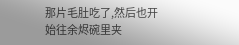那片毛肚吃了,然后也开始往余烬碗里夹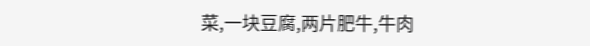菜,一块豆腐,两片肥牛,牛肉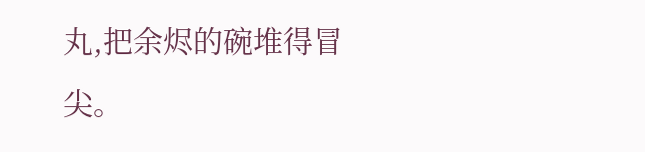丸,把余烬的碗堆得冒尖。